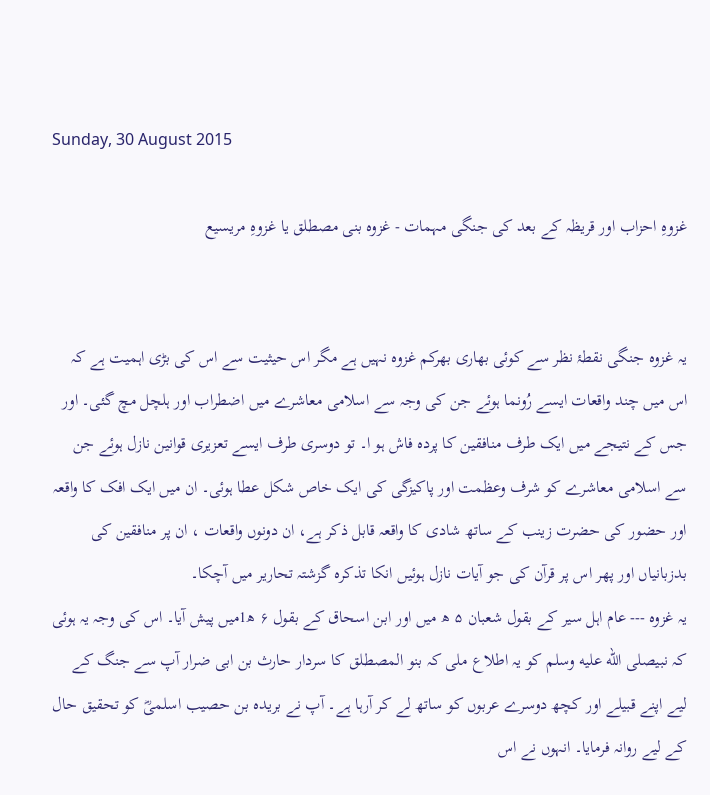Sunday, 30 August 2015

غزوہِ احزاب اور قریظہ کے بعد کی جنگی مہمات - غزوہ بنی مصطلق یا غزوہِ مریسیع


یہ غزوہ جنگی نقطۂ نظر سے کوئی بھاری بھرکم غزوہ نہیں ہے مگر اس حیثیت سے اس کی بڑی اہمیت ہے کہ اس میں چند واقعات ایسے رُونما ہوئے جن کی وجہ سے اسلامی معاشرے میں اضطراب اور ہلچل مچ گئی۔ اور جس کے نتیجے میں ایک طرف منافقین کا پردہ فاش ہو ا۔ تو دوسری طرف ایسے تعزیری قوانین نازل ہوئے جن سے اسلامی معاشرے کو شرف وعظمت اور پاکیزگی کی ایک خاص شکل عطا ہوئی۔ ان میں ایک افک کا واقعہ اور حضور کی حضرت زینب کے ساتھ شادی کا واقعہ قابل ذکر ہے، ان دونوں واقعات ، ان پر منافقین کی بدزبانیاں اور پھر اس پر قرآن کی جو آیات نازل ہوئیں انکا تذکرہ گزشتہ تحاریر میں آچکا۔
یہ غزوہ --- عام اہل سیر کے بقول شعبان ۵ ھ میں اور ابن اسحاق کے بقول ۶ ھ1میں پیش آیا۔ اس کی وجہ یہ ہوئی کہ نبیصلى الله عليه وسلم کو یہ اطلاع ملی کہ بنو المصطلق کا سردار حارث بن ابی ضرار آپ سے جنگ کے لیے اپنے قبیلے اور کچھ دوسرے عربوں کو ساتھ لے کر آرہا ہے۔ آپ نے بریدہ بن حصیب اسلمیؓ کو تحقیق حال کے لیے روانہ فرمایا۔ انہوں نے اس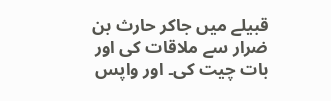قبیلے میں جاکر حارث بن ضرار سے ملاقات کی اور بات چیت کی۔ اور واپس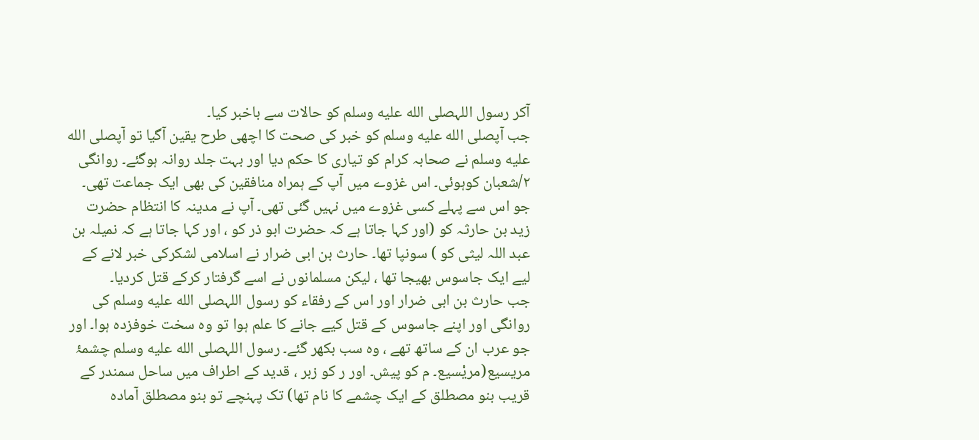آکر رسول اللہصلى الله عليه وسلم کو حالات سے باخبر کیا۔
جب آپصلى الله عليه وسلم کو خبر کی صحت کا اچھی طرح یقین آگیا تو آپصلى الله عليه وسلم نے صحابہ کرام کو تیاری کا حکم دیا اور بہت جلد روانہ ہوگئے۔ روانگی ۲/شعبان کوہوئی۔ اس غزوے میں آپ کے ہمراہ منافقین کی بھی ایک جماعت تھی۔ جو اس سے پہلے کسی غزوے میں نہیں گئی تھی۔ آپ نے مدینہ کا انتظام حضرت زید بن حارثہ کو (اور کہا جاتا ہے کہ حضرت ابو ذر کو ، اور کہا جاتا ہے کہ نمیلہ بن عبد اللہ لیثی کو ) سونپا تھا۔ حارث بن ابی ضرار نے اسلامی لشکرکی خبر لانے کے لیے ایک جاسوس بھیجا تھا ، لیکن مسلمانوں نے اسے گرفتار کرکے قتل کردیا۔
جب حارث بن ابی ضرار اور اس کے رفقاء کو رسول اللہصلى الله عليه وسلم کی روانگی اور اپنے جاسوس کے قتل کیے جانے کا علم ہوا تو وہ سخت خوفزدہ ہوا۔ اور جو عرب ان کے ساتھ تھے ، وہ سب بکھر گئے۔ رسول اللہصلى الله عليه وسلم چشمۂ مریسیع(مریْسیع۔ م کو پیش۔ اور ر کو زبر ، قدید کے اطراف میں ساحل سمندر کے قریب بنو مصطلق کے ایک چشمے کا نام تھا) تک پہنچے تو بنو مصطلق آمادہ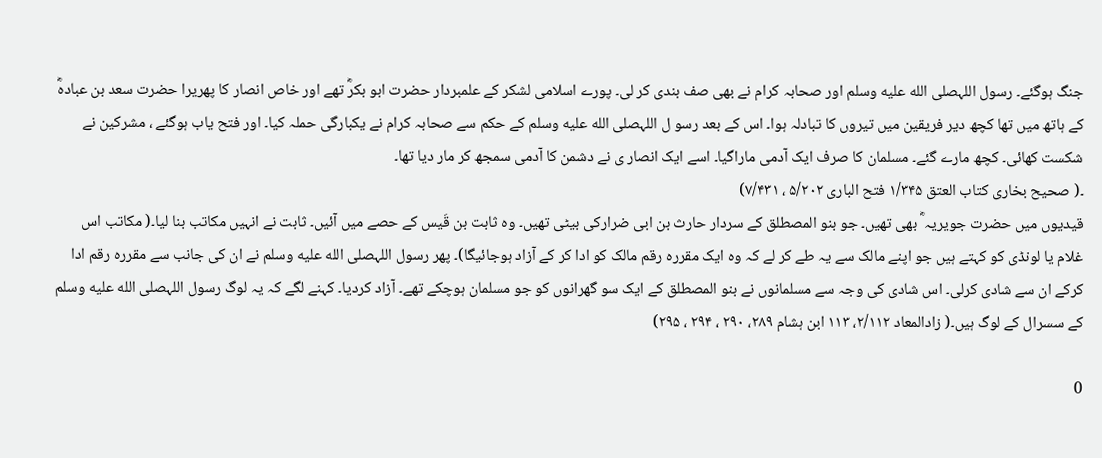جنگ ہوگئے۔ رسول اللہصلى الله عليه وسلم اور صحابہ کرام نے بھی صف بندی کر لی۔ پورے اسلامی لشکر کے علمبردار حضرت ابو بکرؓ تھے اور خاص انصار کا پھریرا حضرت سعد بن عبادہؓ کے ہاتھ میں تھا کچھ دیر فریقین میں تیروں کا تبادلہ ہوا۔ اس کے بعد رسو ل اللہصلى الله عليه وسلم کے حکم سے صحابہ کرام نے یکبارگی حملہ کیا۔ اور فتح یاب ہوگئے ، مشرکین نے شکست کھائی۔ کچھ مارے گئے۔ مسلمان کا صرف ایک آدمی ماراگیا۔ اسے ایک انصار ی نے دشمن کا آدمی سمجھ کر مار دیا تھا۔
۔( صحیح بخاری کتاب العتق ۱/۳۴۵ فتح الباری ۵/۲۰۲ ، ۷/۴۳۱)
قیدیوں میں حضرت جویریہ ؓ بھی تھیں۔ جو بنو المصطلق کے سردار حارث بن ابی ضرارکی بیٹی تھیں۔ وہ ثابت بن قَیس کے حصے میں آئیں۔ ثابت نے انہیں مکاتب بنا لیا۔( مکاتب اس غلام یا لونڈی کو کہتے ہیں جو اپنے مالک سے یہ طے کر لے کہ وہ ایک مقررہ رقم مالک کو ادا کر کے آزاد ہوجائیگا)۔ پھر رسول اللہصلى الله عليه وسلم نے ان کی جانب سے مقررہ رقم ادا کرکے ان سے شادی کرلی۔ اس شادی کی وجہ سے مسلمانوں نے بنو المصطلق کے ایک سو گھرانوں کو جو مسلمان ہوچکے تھے۔ آزاد کردیا۔ کہنے لگے کہ یہ لوگ رسول اللہصلى الله عليه وسلم کے سسرال کے لوگ ہیں۔( زادالمعاد ۲/۱۱۲، ۱۱۳ ابن ہشام ۲۸۹، ۲۹۰ ، ۲۹۴ ، ۲۹۵)

0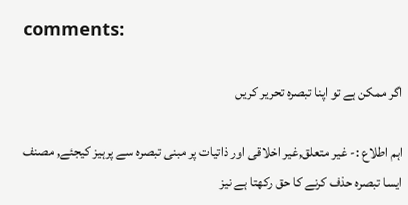comments:

اگر ممکن ہے تو اپنا تبصرہ تحریر کریں

اہم اطلاع :- غیر متعلق,غیر اخلاقی اور ذاتیات پر مبنی تبصرہ سے پرہیز کیجئے, مصنف ایسا تبصرہ حذف کرنے کا حق رکھتا ہے نیز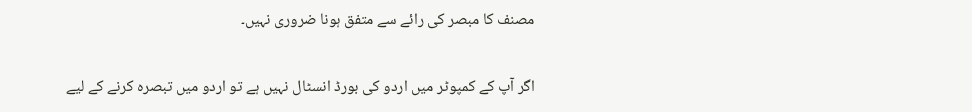مصنف کا مبصر کی رائے سے متفق ہونا ضروری نہیں۔

اگر آپ کے کمپوٹر میں اردو کی بورڈ انسٹال نہیں ہے تو اردو میں تبصرہ کرنے کے لیے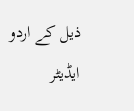ذیل کے اردو ایڈیٹر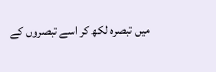میں تبصرہ لکھ کر اسے تبصروں کے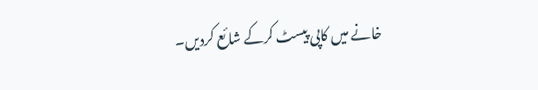خانے میں کاپی پیسٹ کرکے شائع کردیں۔